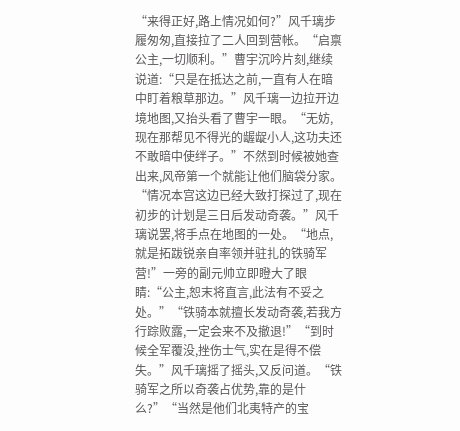“来得正好,路上情况如何?”风千璃步履匆匆,直接拉了二人回到营帐。“启禀公主,一切顺利。”曹宇沉吟片刻,继续说道:“只是在抵达之前,一直有人在暗中盯着粮草那边。”风千璃一边拉开边境地图,又抬头看了曹宇一眼。“无妨,现在那帮见不得光的龌龊小人,这功夫还不敢暗中使绊子。”不然到时候被她查出来,风帝第一个就能让他们脑袋分家。“情况本宫这边已经大致打探过了,现在初步的计划是三日后发动奇袭。”风千璃说罢,将手点在地图的一处。“地点,就是拓跋锐亲自率领并驻扎的铁骑军营!”一旁的副元帅立即瞪大了眼睛:“公主,恕末将直言,此法有不妥之处。”“铁骑本就擅长发动奇袭,若我方行踪败露,一定会来不及撤退!”“到时候全军覆没,挫伤士气,实在是得不偿失。”风千璃摇了摇头,又反问道。“铁骑军之所以奇袭占优势,靠的是什么?”“当然是他们北夷特产的宝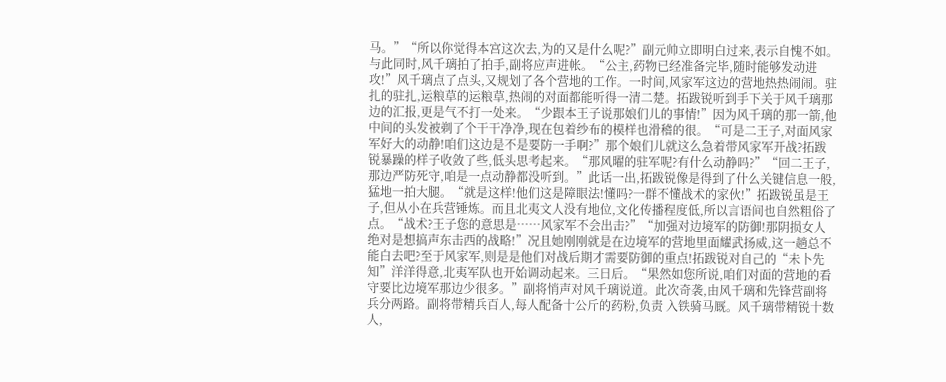马。”“所以你觉得本宫这次去,为的又是什么呢?”副元帅立即明白过来,表示自愧不如。与此同时,风千璃拍了拍手,副将应声进帐。“公主,药物已经准备完毕,随时能够发动进攻!”风千璃点了点头,又规划了各个营地的工作。一时间,风家军这边的营地热热闹闹。驻扎的驻扎,运粮草的运粮草,热闹的对面都能听得一清二楚。拓跋锐听到手下关于风千璃那边的汇报,更是气不打一处来。“少跟本王子说那娘们儿的事情!”因为风千璃的那一箭,他中间的头发被剃了个干干净净,现在包着纱布的模样也滑稽的很。“可是二王子,对面风家军好大的动静!咱们这边是不是要防一手啊?”那个娘们儿就这么急着带风家军开战?拓跋锐暴躁的样子收敛了些,低头思考起来。“那风曜的驻军呢?有什么动静吗?”“回二王子,那边严防死守,咱是一点动静都没听到。”此话一出,拓跋锐像是得到了什么关键信息一般,猛地一拍大腿。“就是这样!他们这是障眼法!懂吗?一群不懂战术的家伙!”拓跋锐虽是王子,但从小在兵营锤炼。而且北夷文人没有地位,文化传播程度低,所以言语间也自然粗俗了点。“战术?王子您的意思是……风家军不会出击?”“加强对边境军的防御!那阴损女人绝对是想搞声东击西的战略!”况且她刚刚就是在边境军的营地里面耀武扬威,这一趟总不能白去吧?至于风家军,则是是他们对战后期才需要防御的重点!拓跋锐对自己的“未卜先知”洋洋得意,北夷军队也开始调动起来。三日后。“果然如您所说,咱们对面的营地的看守要比边境军那边少很多。”副将悄声对风千璃说道。此次奇袭,由风千璃和先锋营副将兵分两路。副将带精兵百人,每人配备十公斤的药粉,负责 入铁骑马厩。风千璃带精锐十数人,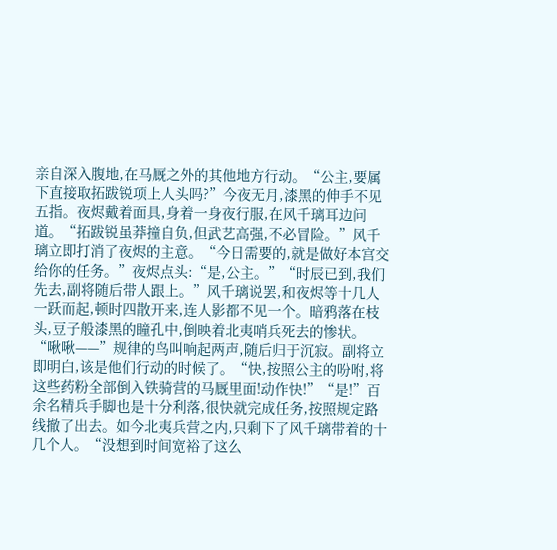亲自深入腹地,在马厩之外的其他地方行动。“公主,要属下直接取拓跋锐项上人头吗?”今夜无月,漆黑的伸手不见五指。夜烬戴着面具,身着一身夜行服,在风千璃耳边问道。“拓跋锐虽莽撞自负,但武艺高强,不必冒险。”风千璃立即打消了夜烬的主意。“今日需要的,就是做好本宫交给你的任务。”夜烬点头:“是,公主。”“时辰已到,我们先去,副将随后带人跟上。”风千璃说罢,和夜烬等十几人一跃而起,顿时四散开来,连人影都不见一个。暗鸦落在枝头,豆子般漆黑的瞳孔中,倒映着北夷哨兵死去的惨状。“啾啾——”规律的鸟叫响起两声,随后归于沉寂。副将立即明白,该是他们行动的时候了。“快,按照公主的吩咐,将这些药粉全部倒入铁骑营的马厩里面!动作快!”“是!”百余名精兵手脚也是十分利落,很快就完成任务,按照规定路线撤了出去。如今北夷兵营之内,只剩下了风千璃带着的十几个人。“没想到时间宽裕了这么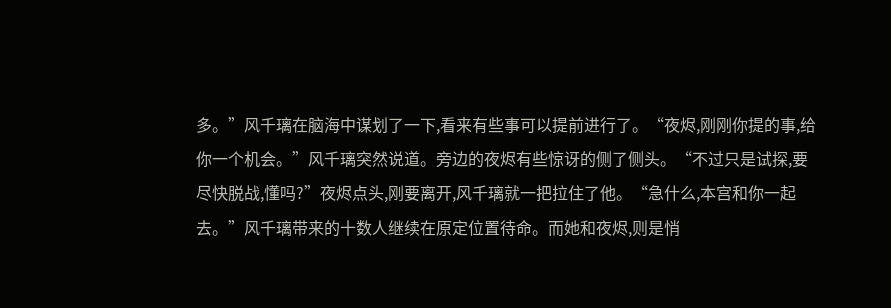多。”风千璃在脑海中谋划了一下,看来有些事可以提前进行了。“夜烬,刚刚你提的事,给你一个机会。”风千璃突然说道。旁边的夜烬有些惊讶的侧了侧头。“不过只是试探,要尽快脱战,懂吗?”夜烬点头,刚要离开,风千璃就一把拉住了他。“急什么,本宫和你一起去。”风千璃带来的十数人继续在原定位置待命。而她和夜烬,则是悄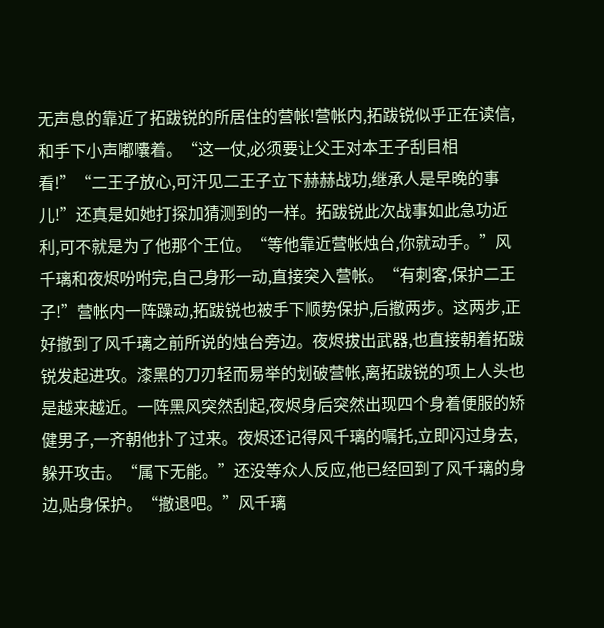无声息的靠近了拓跋锐的所居住的营帐!营帐内,拓跋锐似乎正在读信,和手下小声嘟囔着。“这一仗,必须要让父王对本王子刮目相看!”“二王子放心,可汗见二王子立下赫赫战功,继承人是早晚的事儿!”还真是如她打探加猜测到的一样。拓跋锐此次战事如此急功近利,可不就是为了他那个王位。“等他靠近营帐烛台,你就动手。”风千璃和夜烬吩咐完,自己身形一动,直接突入营帐。“有刺客,保护二王子!”营帐内一阵躁动,拓跋锐也被手下顺势保护,后撤两步。这两步,正好撤到了风千璃之前所说的烛台旁边。夜烬拔出武器,也直接朝着拓跋锐发起进攻。漆黑的刀刃轻而易举的划破营帐,离拓跋锐的项上人头也是越来越近。一阵黑风突然刮起,夜烬身后突然出现四个身着便服的矫健男子,一齐朝他扑了过来。夜烬还记得风千璃的嘱托,立即闪过身去,躲开攻击。“属下无能。”还没等众人反应,他已经回到了风千璃的身边,贴身保护。“撤退吧。”风千璃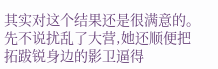其实对这个结果还是很满意的。先不说扰乱了大营,她还顺便把拓跋锐身边的影卫逼得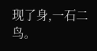现了身,一石二鸟。